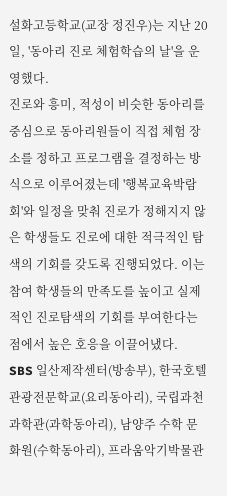설화고등학교(교장 정진우)는 지난 20일, '동아리 진로 체험학습의 날'을 운영했다.
진로와 흥미, 적성이 비슷한 동아리를 중심으로 동아리원들이 직접 체험 장소를 정하고 프로그램을 결정하는 방식으로 이루어졌는데 '행복교육박람회'와 일정을 맞춰 진로가 정해지지 않은 학생들도 진로에 대한 적극적인 탐색의 기회를 갖도록 진행되었다. 이는 참여 학생들의 만족도를 높이고 실제적인 진로탐색의 기회를 부여한다는 점에서 높은 호응을 이끌어냈다.
SBS 일산제작센터(방송부), 한국호텔관광전문학교(요리동아리), 국립과천과학관(과학동아리), 남양주 수학 문화원(수학동아리), 프라움악기박물관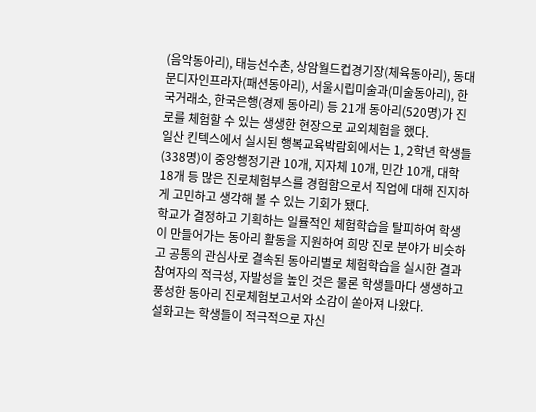(음악동아리), 태능선수촌, 상암월드컵경기장(체육동아리), 동대문디자인프라자(패션동아리), 서울시립미술과(미술동아리), 한국거래소, 한국은행(경제 동아리) 등 21개 동아리(520명)가 진로를 체험할 수 있는 생생한 현장으로 교외체험을 했다.
일산 킨텍스에서 실시된 행복교육박람회에서는 1, 2학년 학생들(338명)이 중앙행정기관 10개, 지자체 10개, 민간 10개, 대학 18개 등 많은 진로체험부스를 경험함으로서 직업에 대해 진지하게 고민하고 생각해 볼 수 있는 기회가 됐다.
학교가 결정하고 기획하는 일률적인 체험학습을 탈피하여 학생이 만들어가는 동아리 활동을 지원하여 희망 진로 분야가 비슷하고 공통의 관심사로 결속된 동아리별로 체험학습을 실시한 결과 참여자의 적극성, 자발성을 높인 것은 물론 학생들마다 생생하고 풍성한 동아리 진로체험보고서와 소감이 쏟아져 나왔다.
설화고는 학생들이 적극적으로 자신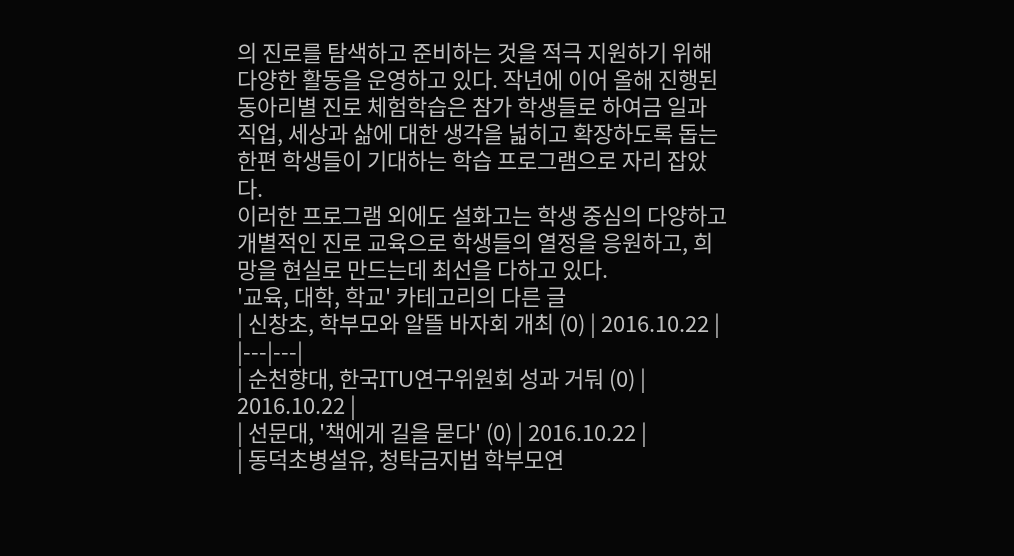의 진로를 탐색하고 준비하는 것을 적극 지원하기 위해 다양한 활동을 운영하고 있다. 작년에 이어 올해 진행된 동아리별 진로 체험학습은 참가 학생들로 하여금 일과 직업, 세상과 삶에 대한 생각을 넓히고 확장하도록 돕는 한편 학생들이 기대하는 학습 프로그램으로 자리 잡았다.
이러한 프로그램 외에도 설화고는 학생 중심의 다양하고 개별적인 진로 교육으로 학생들의 열정을 응원하고, 희망을 현실로 만드는데 최선을 다하고 있다.
'교육, 대학, 학교' 카테고리의 다른 글
| 신창초, 학부모와 알뜰 바자회 개최 (0) | 2016.10.22 |
|---|---|
| 순천향대, 한국ITU연구위원회 성과 거둬 (0) | 2016.10.22 |
| 선문대, '책에게 길을 묻다' (0) | 2016.10.22 |
| 동덕초병설유, 청탁금지법 학부모연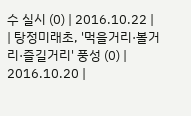수 실시 (0) | 2016.10.22 |
| 탕정미래초, '먹을거리·볼거리·즐길거리' 풍성 (0) | 2016.10.20 |